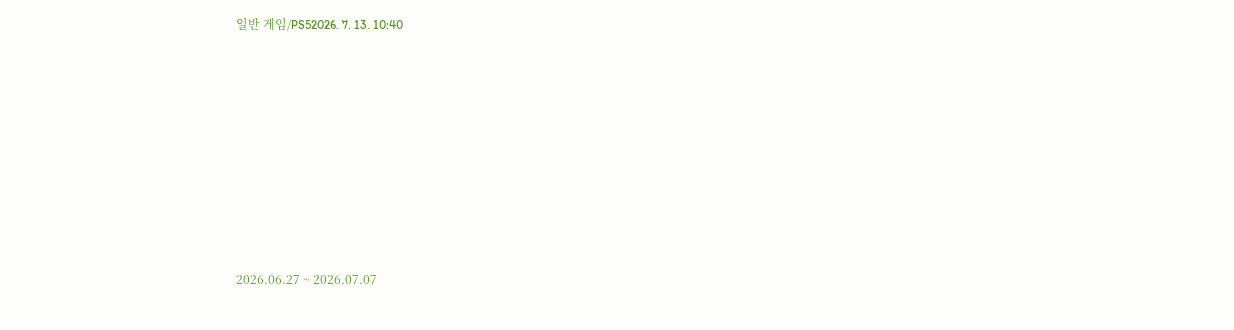일반 게임/PS52026. 7. 13. 10:40









2026.06.27 ~ 2026.07.07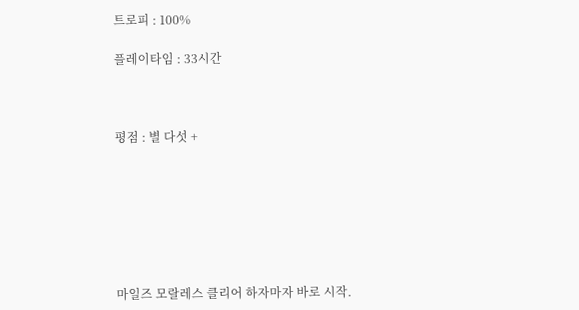트로피 : 100%

플레이타임 : 33시간



평점 : 별 다섯 +







마일즈 모랄레스 클리어 하자마자 바로 시작.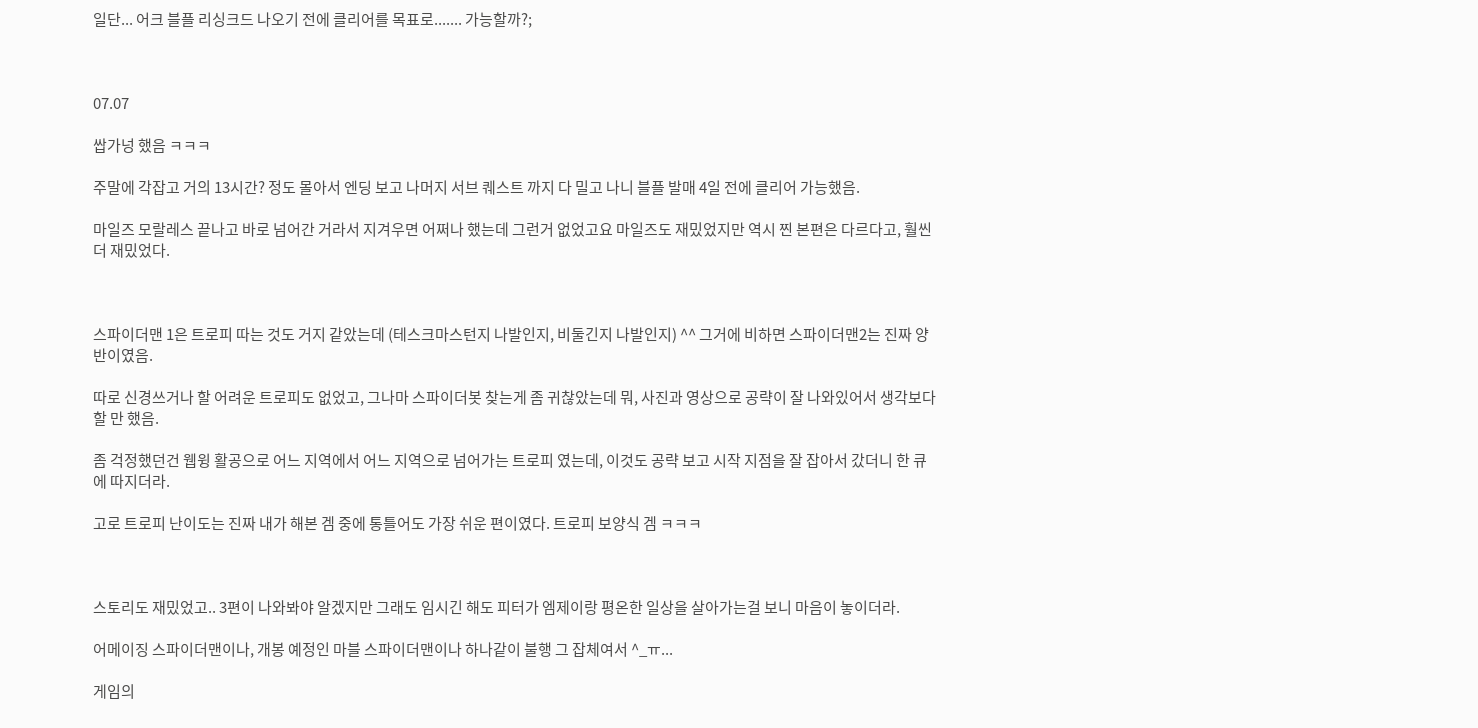일단... 어크 블플 리싱크드 나오기 전에 클리어를 목표로....... 가능할까?;



07.07

쌉가넝 했음 ㅋㅋㅋ

주말에 각잡고 거의 13시간? 정도 몰아서 엔딩 보고 나머지 서브 퀘스트 까지 다 밀고 나니 블플 발매 4일 전에 클리어 가능했음.

마일즈 모랄레스 끝나고 바로 넘어간 거라서 지겨우면 어쩌나 했는데 그런거 없었고요 마일즈도 재밌었지만 역시 찐 본편은 다르다고, 훨씬 더 재밌었다.



스파이더맨 1은 트로피 따는 것도 거지 같았는데 (테스크마스턴지 나발인지, 비둘긴지 나발인지) ^^ 그거에 비하면 스파이더맨2는 진짜 양반이였음.

따로 신경쓰거나 할 어려운 트로피도 없었고, 그나마 스파이더봇 찾는게 좀 귀찮았는데 뭐, 사진과 영상으로 공략이 잘 나와있어서 생각보다 할 만 했음.

좀 걱정했던건 웹윙 활공으로 어느 지역에서 어느 지역으로 넘어가는 트로피 였는데, 이것도 공략 보고 시작 지점을 잘 잡아서 갔더니 한 큐에 따지더라.

고로 트로피 난이도는 진짜 내가 해본 겜 중에 통틀어도 가장 쉬운 편이였다. 트로피 보양식 겜 ㅋㅋㅋ



스토리도 재밌었고.. 3편이 나와봐야 알겠지만 그래도 임시긴 해도 피터가 엠제이랑 평온한 일상을 살아가는걸 보니 마음이 놓이더라.

어메이징 스파이더맨이나, 개봉 예정인 마블 스파이더맨이나 하나같이 불행 그 잡체여서 ^_ㅠ...

게임의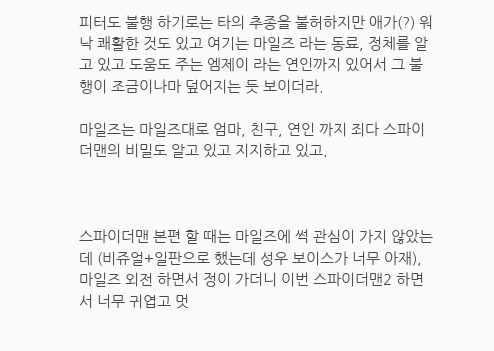피터도 불행 하기로는 타의 추종을 불허하지만 애가(?) 워낙 쾌활한 것도 있고 여기는 마일즈 라는 동료, 정체를 알고 있고 도움도 주는 엠제이 라는 연인까지 있어서 그 불행이 조금이나마 덮어지는 듯 보이더라.

마일즈는 마일즈대로 엄마, 친구, 연인 까지 죄다 스파이더맨의 비밀도 알고 있고 지지하고 있고.



스파이더맨 본편 할 때는 마일즈에 썩 관심이 가지 않았는데 (비쥬얼+일판으로 했는데 성우 보이스가 너무 아재), 마일즈 외전 하면서 정이 가더니 이번 스파이더맨2 하면서 너무 귀엽고 멋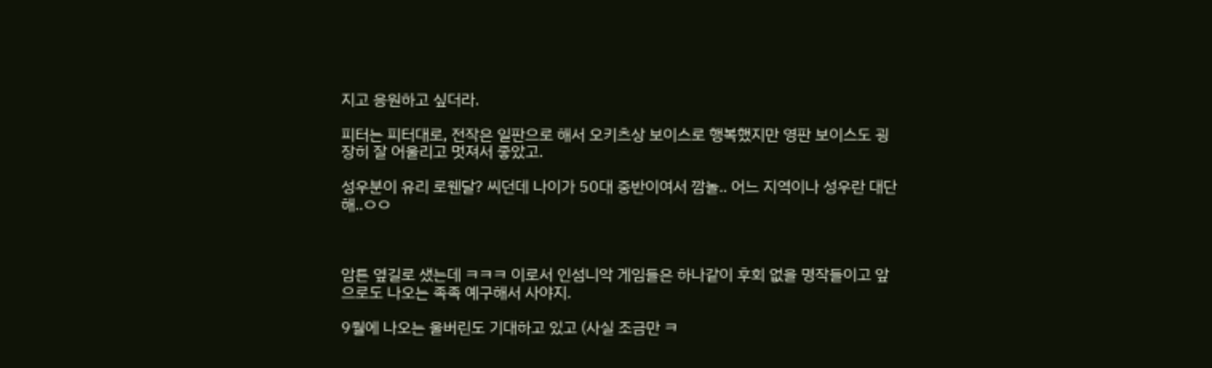지고 응원하고 싶더라.

피터는 피터대로, 전작은 일판으로 해서 오키츠상 보이스로 행복했지만 영판 보이스도 굉장히 잘 어울리고 멋져서 좋았고.

성우분이 유리 로웬달? 씨던데 나이가 50대 중반이여서 깜놀.. 어느 지역이나 성우란 대단해..ㅇㅇ



암튼 옆길로 샜는데 ㅋㅋㅋ 이로서 인섬니악 게임들은 하나같이 후회 없을 명작들이고 앞으로도 나오는 족족 예구해서 사야지.

9월에 나오는 울버린도 기대하고 있고 (사실 조금만 ㅋ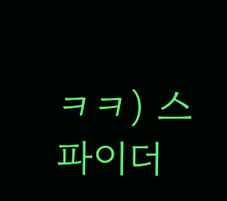ㅋㅋ) 스파이더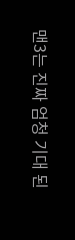맨3는 진짜 엄청 기대 된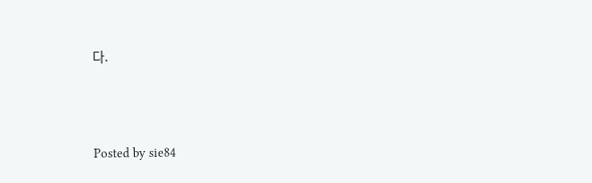다.





Posted by sie84